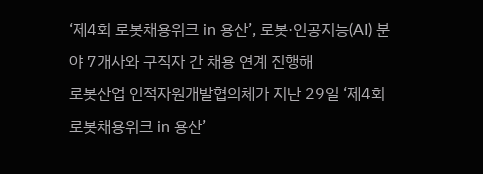‘제4회 로봇채용위크 in 용산’, 로봇·인공지능(AI) 분야 7개사와 구직자 간 채용 연계 진행해
로봇산업 인적자원개발협의체가 지난 29일 ‘제4회 로봇채용위크 in 용산’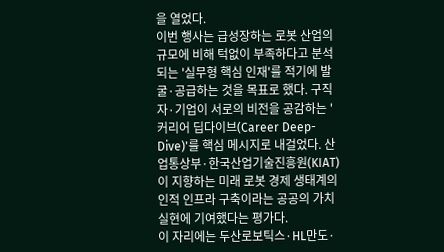을 열었다.
이번 행사는 급성장하는 로봇 산업의 규모에 비해 턱없이 부족하다고 분석되는 '실무형 핵심 인재'를 적기에 발굴·공급하는 것을 목표로 했다. 구직자·기업이 서로의 비전을 공감하는 '커리어 딥다이브(Career Deep-Dive)'를 핵심 메시지로 내걸었다. 산업통상부·한국산업기술진흥원(KIAT)이 지향하는 미래 로봇 경제 생태계의 인적 인프라 구축이라는 공공의 가치 실현에 기여했다는 평가다.
이 자리에는 두산로보틱스·HL만도·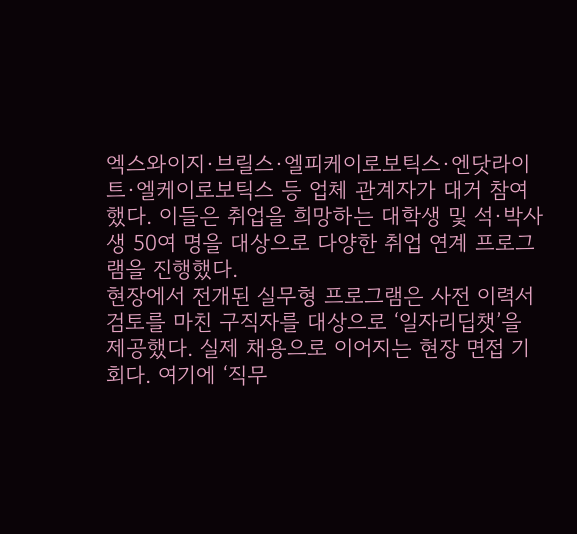엑스와이지·브릴스·엘피케이로보틱스·엔닷라이트·엘케이로보틱스 등 업체 관계자가 대거 참여했다. 이들은 취업을 희망하는 대학생 및 석·박사생 50여 명을 대상으로 다양한 취업 연계 프로그램을 진행했다.
현장에서 전개된 실무형 프로그램은 사전 이력서 검토를 마친 구직자를 대상으로 ‘일자리딥챗’을 제공했다. 실제 채용으로 이어지는 현장 면접 기회다. 여기에 ‘직무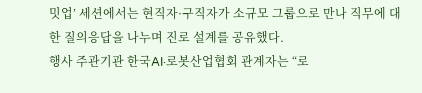밋업’ 세션에서는 현직자·구직자가 소규모 그룹으로 만나 직무에 대한 질의응답을 나누며 진로 설계를 공유했다.
행사 주관기관 한국AI·로봇산업협회 관계자는 “로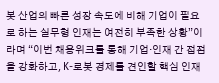봇 산업의 빠른 성장 속도에 비해 기업이 필요로 하는 실무형 인재는 여전히 부족한 상황”이라며 “이번 채용위크를 통해 기업·인재 간 접점을 강화하고, K-로봇 경제를 견인할 핵심 인재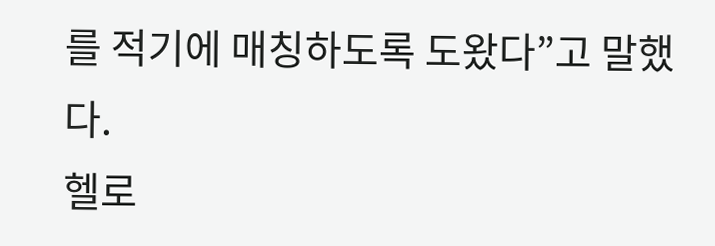를 적기에 매칭하도록 도왔다”고 말했다.
헬로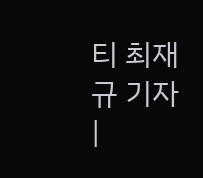티 최재규 기자 |